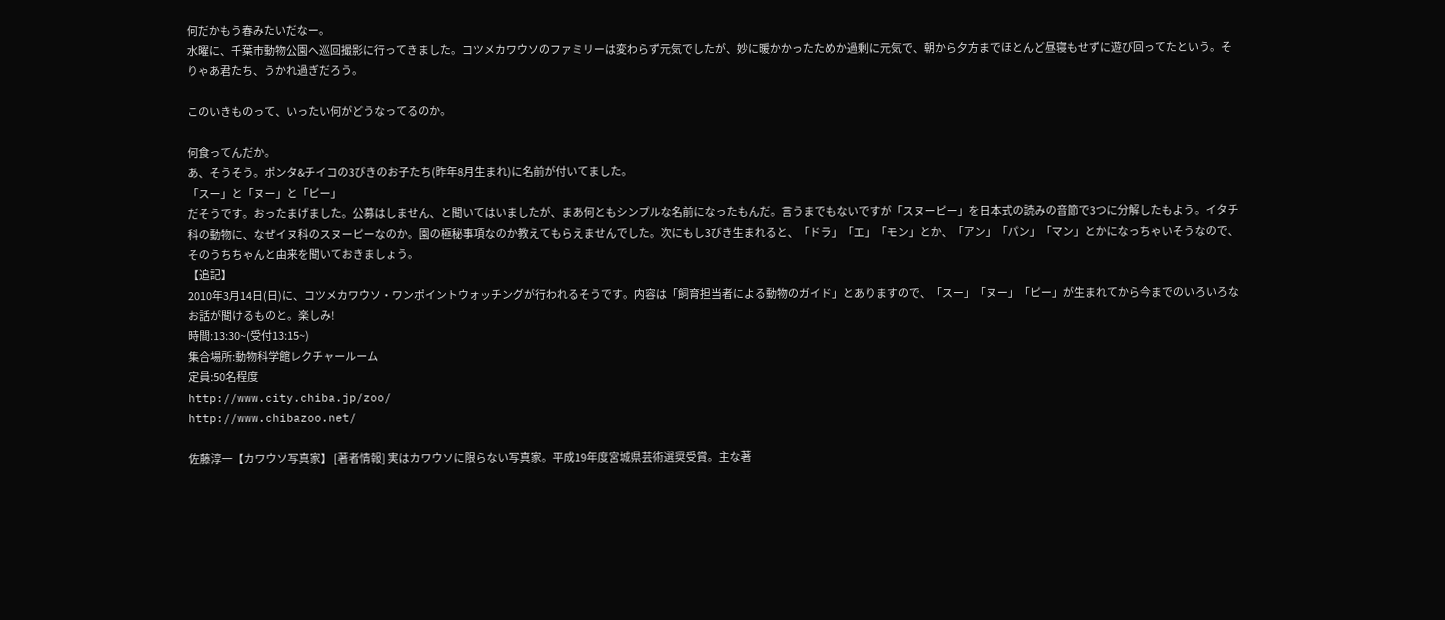何だかもう春みたいだなー。
水曜に、千葉市動物公園へ巡回撮影に行ってきました。コツメカワウソのファミリーは変わらず元気でしたが、妙に暖かかったためか過剰に元気で、朝から夕方までほとんど昼寝もせずに遊び回ってたという。そりゃあ君たち、うかれ過ぎだろう。

このいきものって、いったい何がどうなってるのか。

何食ってんだか。
あ、そうそう。ポンタ&チイコの3びきのお子たち(昨年8月生まれ)に名前が付いてました。
「スー」と「ヌー」と「ピー」
だそうです。おったまげました。公募はしません、と聞いてはいましたが、まあ何ともシンプルな名前になったもんだ。言うまでもないですが「スヌーピー」を日本式の読みの音節で3つに分解したもよう。イタチ科の動物に、なぜイヌ科のスヌーピーなのか。園の極秘事項なのか教えてもらえませんでした。次にもし3びき生まれると、「ドラ」「エ」「モン」とか、「アン」「パン」「マン」とかになっちゃいそうなので、そのうちちゃんと由来を聞いておきましょう。
【追記】
2010年3月14日(日)に、コツメカワウソ・ワンポイントウォッチングが行われるそうです。内容は「飼育担当者による動物のガイド」とありますので、「スー」「ヌー」「ピー」が生まれてから今までのいろいろなお話が聞けるものと。楽しみ!
時間:13:30~(受付13:15~)
集合場所:動物科学館レクチャールーム
定員:50名程度
http://www.city.chiba.jp/zoo/
http://www.chibazoo.net/

佐藤淳一【カワウソ写真家】 [著者情報] 実はカワウソに限らない写真家。平成19年度宮城県芸術選奨受賞。主な著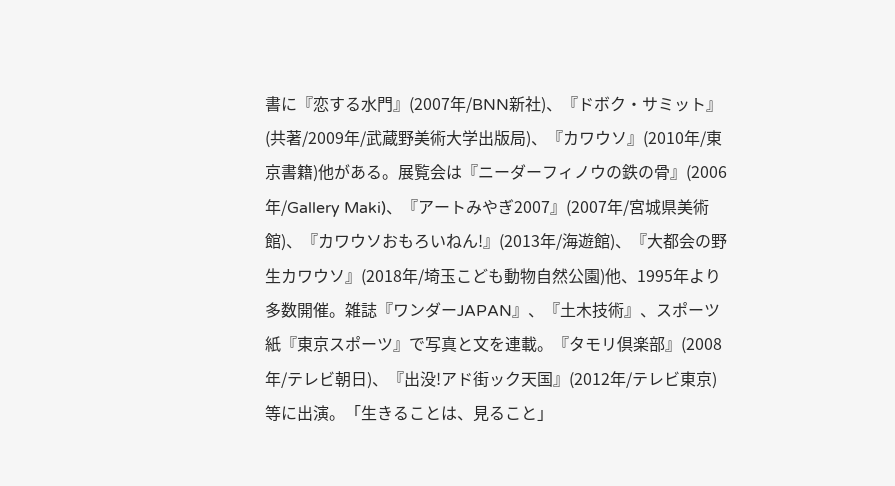書に『恋する水門』(2007年/BNN新社)、『ドボク・サミット』(共著/2009年/武蔵野美術大学出版局)、『カワウソ』(2010年/東京書籍)他がある。展覧会は『ニーダーフィノウの鉄の骨』(2006年/Gallery Maki)、『アートみやぎ2007』(2007年/宮城県美術館)、『カワウソおもろいねん!』(2013年/海遊館)、『大都会の野生カワウソ』(2018年/埼玉こども動物自然公園)他、1995年より多数開催。雑誌『ワンダーJAPAN』、『土木技術』、スポーツ紙『東京スポーツ』で写真と文を連載。『タモリ倶楽部』(2008年/テレビ朝日)、『出没!アド街ック天国』(2012年/テレビ東京)等に出演。「生きることは、見ること」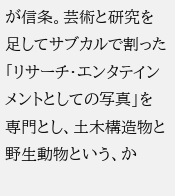が信条。芸術と研究を足してサブカルで割った「リサーチ・エンタテインメントとしての写真」を専門とし、土木構造物と野生動物という、か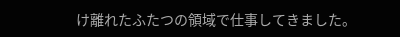け離れたふたつの領域で仕事してきました。